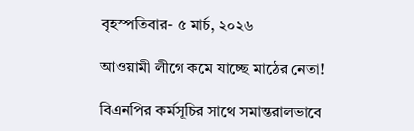বৃহস্পতিবার- ৫ মার্চ, ২০২৬

আওয়ামী লীগে কমে যাচ্ছে মাঠের নেতা!

বিএনপির কর্মসূচির সাথে সমান্তরালভাবে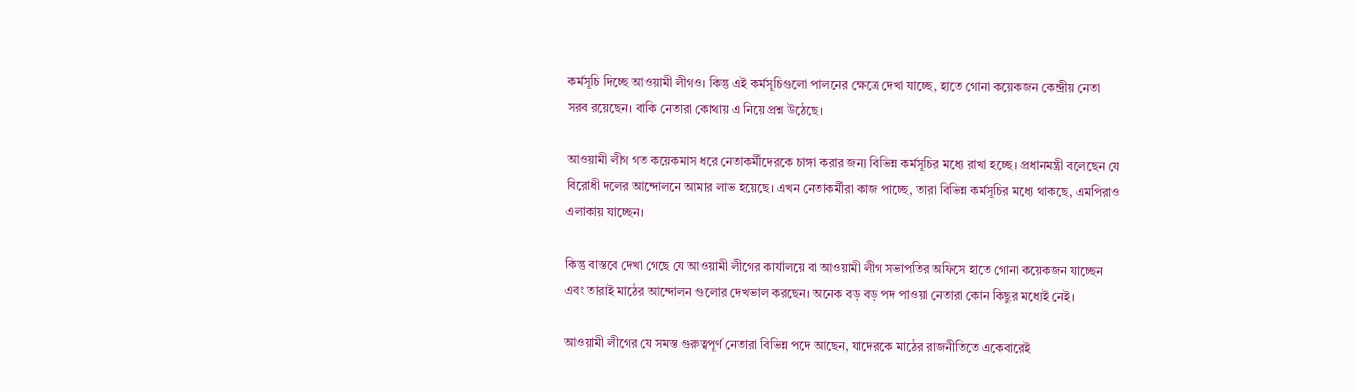কর্মসূচি দিচ্ছে আওয়ামী লীগও। কিন্তু এই কর্মসূচিগুলো পালনের ক্ষেত্রে দেখা যাচ্ছে, হাতে গোনা কয়েকজন কেন্দ্রীয় নেতা সরব রয়েছেন। বাকি নেতারা কোথায় এ নিয়ে প্রশ্ন উঠেছে।

আওয়ামী লীগ গত কয়েকমাস ধরে নেতাকর্মীদেরকে চাঙ্গা করার জন্য বিভিন্ন কর্মসূচির মধ্যে রাখা হচ্ছে। প্রধানমন্ত্রী বলেছেন যে বিরোধী দলের আন্দোলনে আমার লাভ হয়েছে। এখন নেতাকর্মীরা কাজ পাচ্ছে, তারা বিভিন্ন কর্মসূচির মধ্যে থাকছে, এমপিরাও এলাকায় যাচ্ছেন।

কিন্তু বাস্তবে দেখা গেছে যে আওয়ামী লীগের কার্যালয়ে বা আওয়ামী লীগ সভাপতির অফিসে হাতে গোনা কয়েকজন যাচ্ছেন এবং তারাই মাঠের আন্দোলন গুলোর দেখভাল করছেন। অনেক বড় বড় পদ পাওয়া নেতারা কোন কিছুর মধ্যেই নেই।

আওয়ামী লীগের যে সমস্ত গুরুত্বপূর্ণ নেতারা বিভিন্ন পদে আছেন, যাদেরকে মাঠের রাজনীতিতে একেবারেই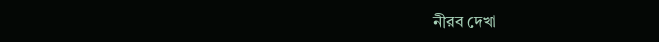নীরব দেখা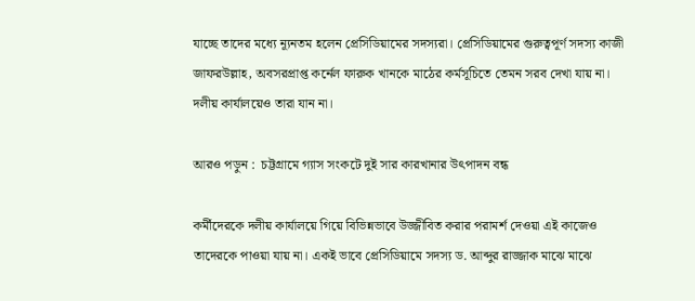যাচ্ছে তাদের মধ্যে ন্যূনতম হলেন প্রেসিডিয়ামের সদস্যরা। প্রেসিডিয়ামের গুরুত্বপূর্ণ সদস্য কাজী জাফরউল্লাহ, অবসরপ্রাপ্ত কর্নেল ফারুক খানকে মাঠের কর্মসূচিতে তেমন সরব দেখা যায় না। দলীয় কার্যালয়েও তারা যান না।

আরও পড়ুন :  চট্টগ্রামে গ্যাস সংকটে দুই সার কারখানার উৎপাদন বন্ধ

কর্মীদেরকে দলীয় কার্যালয়ে গিয়ে বিভিন্নভাবে উজ্জীবিত করার পরামর্শ দেওয়া এই কাজেও তাদেরকে পাওয়া যায় না। একই ভাবে প্রেসিডিয়ামে সদস্য ড. আব্দুর রাজ্জাক মাঝে মাঝে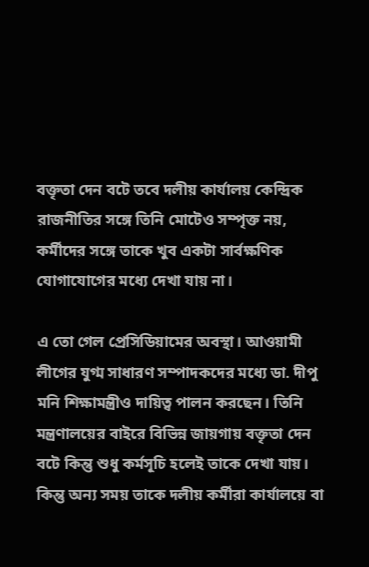বক্তৃতা দেন বটে তবে দলীয় কার্যালয় কেন্দ্রিক রাজনীতির সঙ্গে তিনি মোটেও সম্পৃক্ত নয়, কর্মীদের সঙ্গে তাকে খুব একটা সার্বক্ষণিক যোগাযোগের মধ্যে দেখা যায় না।

এ তো গেল প্রেসিডিয়ামের অবস্থা। আওয়ামী লীগের যুগ্ম সাধারণ সম্পাদকদের মধ্যে ডা. দীপু মনি শিক্ষামন্ত্রীও দায়িত্ব পালন করছেন। তিনি মন্ত্রণালয়ের বাইরে বিভিন্ন জায়গায় বক্তৃতা দেন বটে কিন্তু শুধু কর্মসূচি হলেই তাকে দেখা যায়। কিন্তু অন্য সময় তাকে দলীয় কর্মীরা কার্যালয়ে বা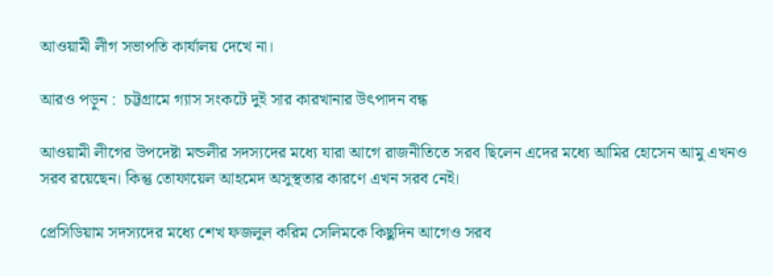আওয়ামী লীগ সভাপতি কার্যালয় দেখে না।

আরও পড়ুন :  চট্টগ্রামে গ্যাস সংকটে দুই সার কারখানার উৎপাদন বন্ধ

আওয়ামী লীগের উপদেষ্টা মন্ডলীর সদস্যদের মধ্যে যারা আগে রাজনীতিতে সরব ছিলেন এদের মধ্যে আমির হোসেন আমু এখনও সরব রয়েছেন। কিন্তু তোফায়েল আহমেদ অসুস্থতার কারণে এখন সরব নেই।

প্রেসিডিয়াম সদস্যদের মধ্যে শেখ ফজলুল করিম সেলিমকে কিছুদিন আগেও সরব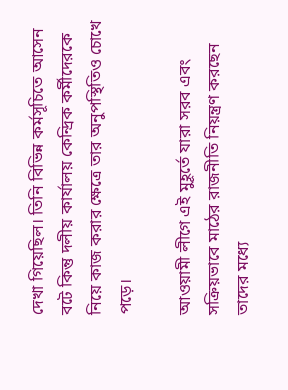দেখা গিয়েছিল। তিনি বিভিন্ন কর্মসূচিতে আসেন বটে কিন্তু দলীয় কার্যালয় কেন্দ্রিক কর্মীদেরকে নিয়ে কাজ করার ক্ষেত্রে তার অনুপস্থিতিও চোখে পড়ে।

আওয়ামী লীগে এই মুহূর্তে যারা সরব এবং সক্রিয়ভাবে মাঠের রাজনীতি নিয়ন্ত্রণ করছেন তাদের মধ্যে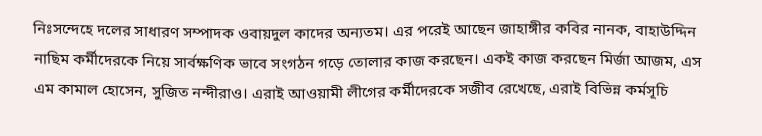নিঃসন্দেহে দলের সাধারণ সম্পাদক ওবায়দুল কাদের অন্যতম। এর পরেই আছেন জাহাঙ্গীর কবির নানক, বাহাউদ্দিন নাছিম কর্মীদেরকে নিয়ে সার্বক্ষণিক ভাবে সংগঠন গড়ে তোলার কাজ করছেন। একই কাজ করছেন মির্জা আজম, এস এম কামাল হোসেন, সুজিত নন্দীরাও। এরাই আওয়ামী লীগের কর্মীদেরকে সজীব রেখেছে, এরাই বিভিন্ন কর্মসূচি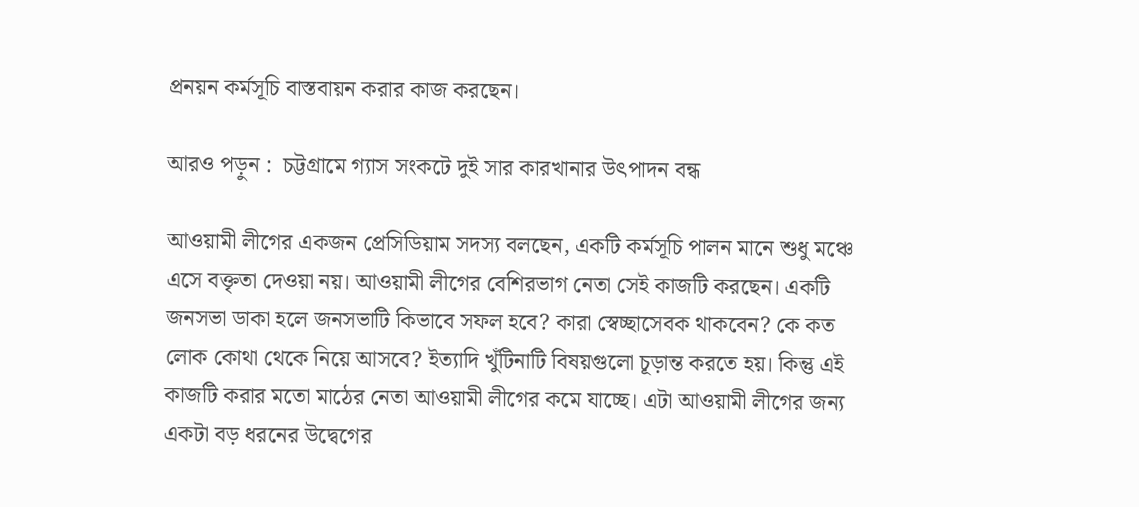প্রনয়ন কর্মসূচি বাস্তবায়ন করার কাজ করছেন।

আরও পড়ুন :  চট্টগ্রামে গ্যাস সংকটে দুই সার কারখানার উৎপাদন বন্ধ

আওয়ামী লীগের একজন প্রেসিডিয়াম সদস্য বলছেন, একটি কর্মসূচি পালন মানে শুধু মঞ্চে এসে বক্তৃতা দেওয়া নয়। আওয়ামী লীগের বেশিরভাগ নেতা সেই কাজটি করছেন। একটি জনসভা ডাকা হলে জনসভাটি কিভাবে সফল হবে? কারা স্বেচ্ছাসেবক থাকবেন? কে কত লোক কোথা থেকে নিয়ে আসবে? ইত্যাদি খুঁটিনাটি বিষয়গুলো চূড়ান্ত করতে হয়। কিন্তু এই কাজটি করার মতো মাঠের নেতা আওয়ামী লীগের কমে যাচ্ছে। এটা আওয়ামী লীগের জন্য একটা বড় ধরনের উদ্বেগের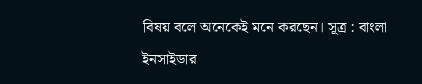বিষয় বলে অনেকেই মনে করছেন। সূত্র : বাংলা ইনসাইডার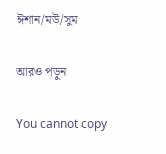ঈশান/মউ/সুম

আরও পড়ুন

You cannot copy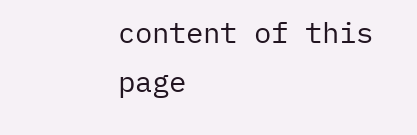content of this page